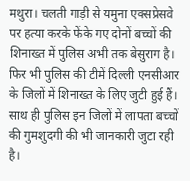मथुरा। चलती गाड़ी से यमुना एक्सप्रेसवे पर हत्या करके फेंके गए दोनों बच्चों की शिनाख्त में पुलिस अभी तक बेसुराग है। फिर भी पुलिस की टीमें दिल्ली एनसीआर के जिलों में शिनाख्त के लिए जुटी हुई हैं। साथ ही पुलिस इन जिलों में लापता बच्चों की गुमशुदगी की भी जानकारी जुटा रही है।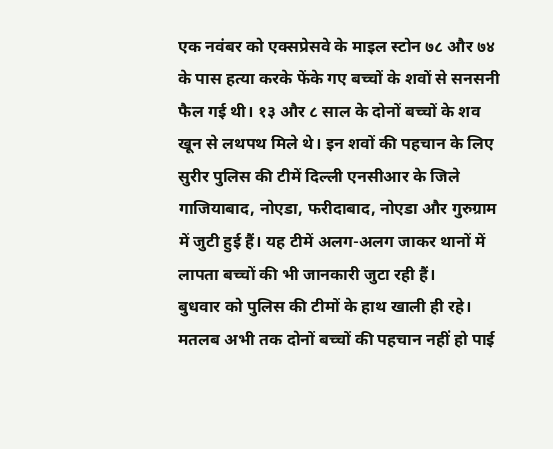एक नवंबर को एक्सप्रेसवे के माइल स्टोन ७८ और ७४ के पास हत्या करके फेंके गए बच्चों के शवों से सनसनी फैल गई थी। १३ और ८ साल के दोनों बच्चों के शव खून से लथपथ मिले थे। इन शवों की पहचान के लिए सुरीर पुलिस की टीमें दिल्ली एनसीआर के जिले गाजियाबाद, नोएडा, फरीदाबाद, नोएडा और गुरुग्राम में जुटी हुई हैं। यह टीमें अलग-अलग जाकर थानों में लापता बच्चों की भी जानकारी जुटा रही हैं।
बुधवार को पुलिस की टीमों के हाथ खाली ही रहे। मतलब अभी तक दोनों बच्चों की पहचान नहीं हो पाई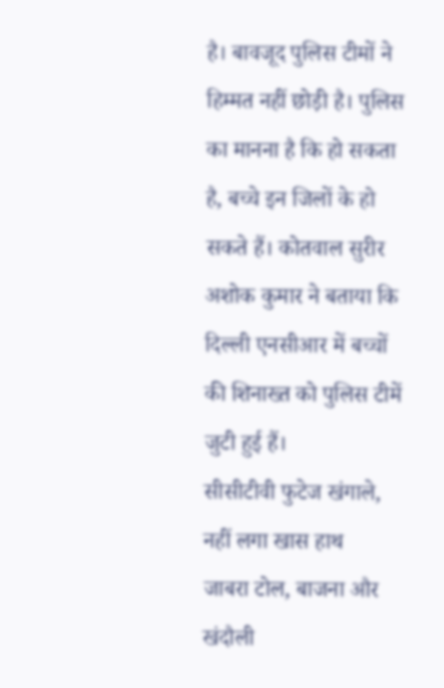है। बावजूद पुलिस टीमों ने हिम्मत नहीं छोड़ी है। पुलिस का मानना है कि हो सकता है, बच्चे इन जिलों के हो सकते हैं। कोतवाल सुरीर अशोक कुमार ने बताया कि दिल्ली एनसीआर में बच्चों की शिनाख्त को पुलिस टीमें जुटी हुई हैं।
सीसीटीवी फुटेज खंगाले, नहीं लगा खास हाथ
जाबरा टोल, बाजना और खंदौली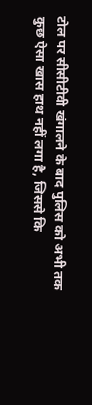टोल पर सीसीटीवी खंगालने के बाद पुलिस को अभी तक कुछ ऐसा खास हाथ नहीं लगा है, जिससे कि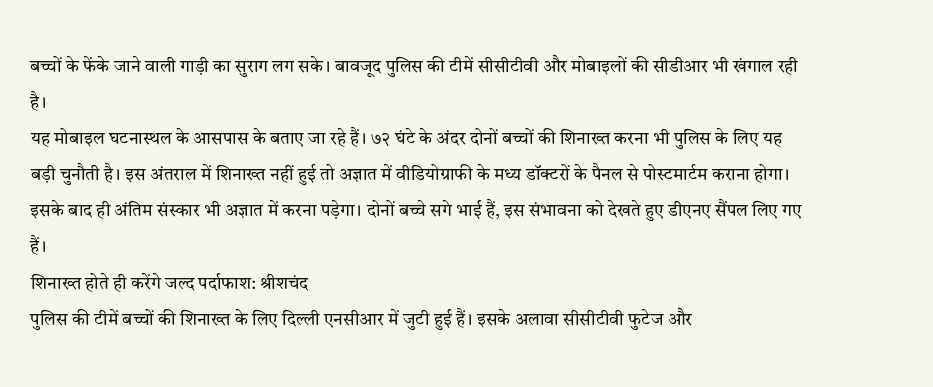बच्चों के फेंके जाने वाली गाड़ी का सुराग लग सके। बावजूद पुलिस की टीमें सीसीटीवी और मोबाइलों की सीडीआर भी खंगाल रही है।
यह मोबाइल घटनास्थल के आसपास के बताए जा रहे हैं। ७२ घंटे के अंदर दोनों बच्चों की शिनाख्त करना भी पुलिस के लिए यह बड़ी चुनौती है। इस अंतराल में शिनाख्त नहीं हुई तो अज्ञात में वीडियोग्राफी के मध्य डॉक्टरों के पैनल से पोस्टमार्टम कराना होगा। इसके बाद ही अंतिम संस्कार भी अज्ञात में करना पड़ेगा। दोनों बच्चे सगे भाई हैं, इस संभावना को देखते हुए डीएनए सैंपल लिए गए हैं।
शिनाख्त होते ही करेंगे जल्द पर्दाफाश: श्रीशचंद
पुलिस की टीमें बच्चों की शिनाख्त के लिए दिल्ली एनसीआर में जुटी हुई हैं। इसके अलावा सीसीटीवी फुटेज और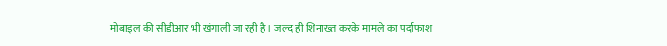मोबाइल की सीडीआर भी खंगाली जा रही है। जल्द ही शिनाख्त करके मामले का पर्दाफाश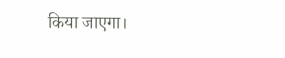किया जाएगा।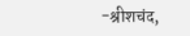-श्रीशचंद,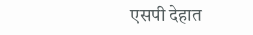एसपी देहात